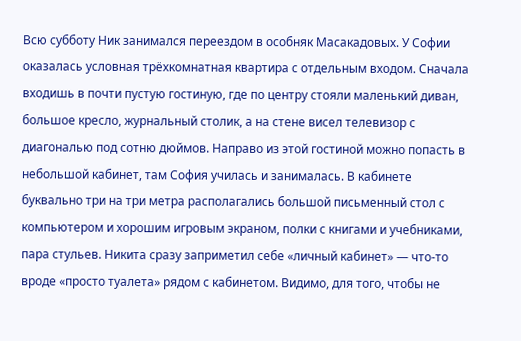Всю субботу Ник занимался переездом в особняк Масакадовых. У Софии оказалась условная трёхкомнатная квартира с отдельным входом. Сначала входишь в почти пустую гостиную, где по центру стояли маленький диван, большое кресло, журнальный столик, а на стене висел телевизор с диагональю под сотню дюймов. Направо из этой гостиной можно попасть в небольшой кабинет, там София училась и занималась. В кабинете буквально три на три метра располагались большой письменный стол с компьютером и хорошим игровым экраном, полки с книгами и учебниками, пара стульев. Никита сразу заприметил себе «личный кабинет» — что-то вроде «просто туалета» рядом с кабинетом. Видимо, для того, чтобы не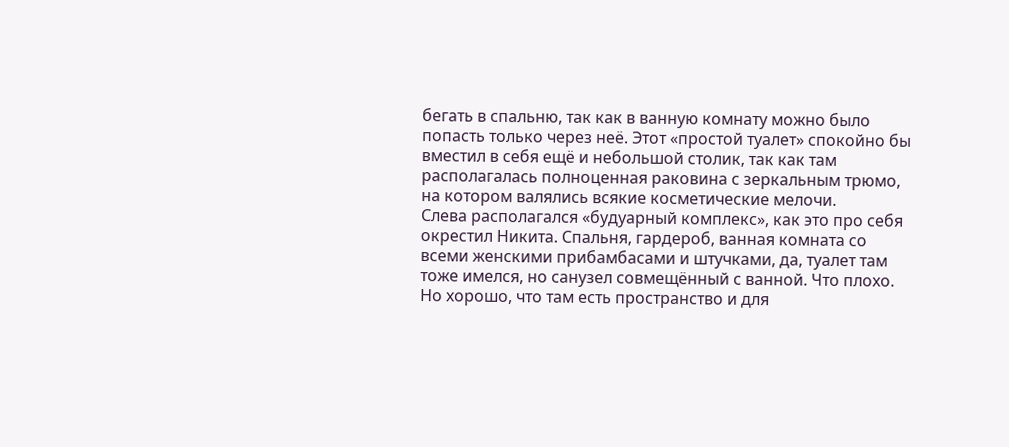бегать в спальню, так как в ванную комнату можно было попасть только через неё. Этот «простой туалет» спокойно бы вместил в себя ещё и небольшой столик, так как там располагалась полноценная раковина с зеркальным трюмо, на котором валялись всякие косметические мелочи.
Слева располагался «будуарный комплекс», как это про себя окрестил Никита. Спальня, гардероб, ванная комната со всеми женскими прибамбасами и штучками, да, туалет там тоже имелся, но санузел совмещённый с ванной. Что плохо. Но хорошо, что там есть пространство и для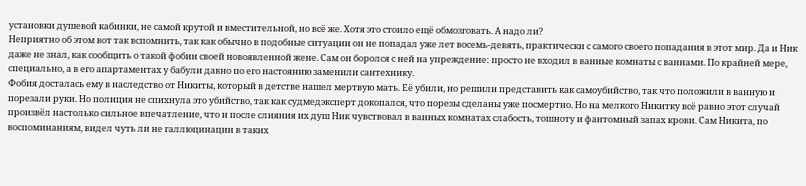установки душевой кабинки, не самой крутой и вместительной, но всё же. Хотя это стоило ещё обмозговать. А надо ли?
Неприятно об этом вот так вспомнить, так как обычно в подобные ситуации он не попадал уже лет восемь-девять, практически с самого своего попадания в этот мир. Да и Ник даже не знал, как сообщить о такой фобии своей новоявленной жене. Сам он боролся с ней на упреждение: просто не входил в ванные комнаты с ваннами. По крайней мере, специально, а в его апартаментах у бабули давно по его настоянию заменили сантехнику.
Фобия досталась ему в наследство от Никиты, который в детстве нашел мертвую мать. Её убили, но решили представить как самоубийство, так что положили в ванную и порезали руки. Но полиция не спихнула это убийство, так как судмедэксперт докопался, что порезы сделаны уже посмертно. Но на мелкого Никитку всё равно этот случай произвёл настолько сильное впечатление, что и после слияния их душ Ник чувствовал в ванных комнатах слабость, тошноту и фантомный запах крови. Сам Никита, по воспоминаниям, видел чуть ли не галлюцинации в таких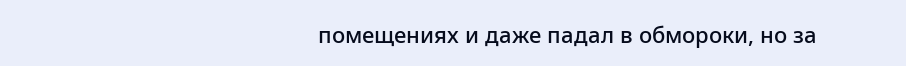помещениях и даже падал в обмороки, но за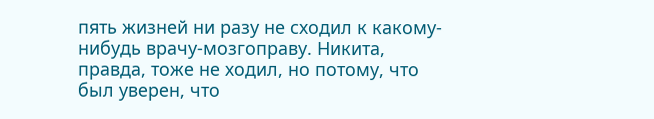пять жизней ни разу не сходил к какому-нибудь врачу-мозгоправу. Никита, правда, тоже не ходил, но потому, что был уверен, что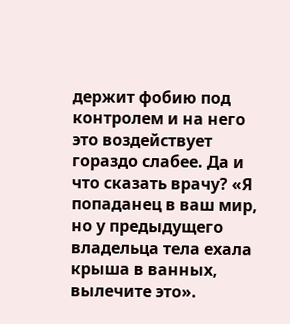держит фобию под контролем и на него это воздействует гораздо слабее. Да и что сказать врачу? «Я попаданец в ваш мир, но у предыдущего владельца тела ехала крыша в ванных, вылечите это».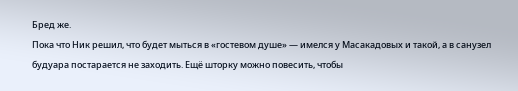Бред же.
Пока что Ник решил, что будет мыться в «гостевом душе» — имелся у Масакадовых и такой, а в санузел будуара постарается не заходить. Ещё шторку можно повесить, чтобы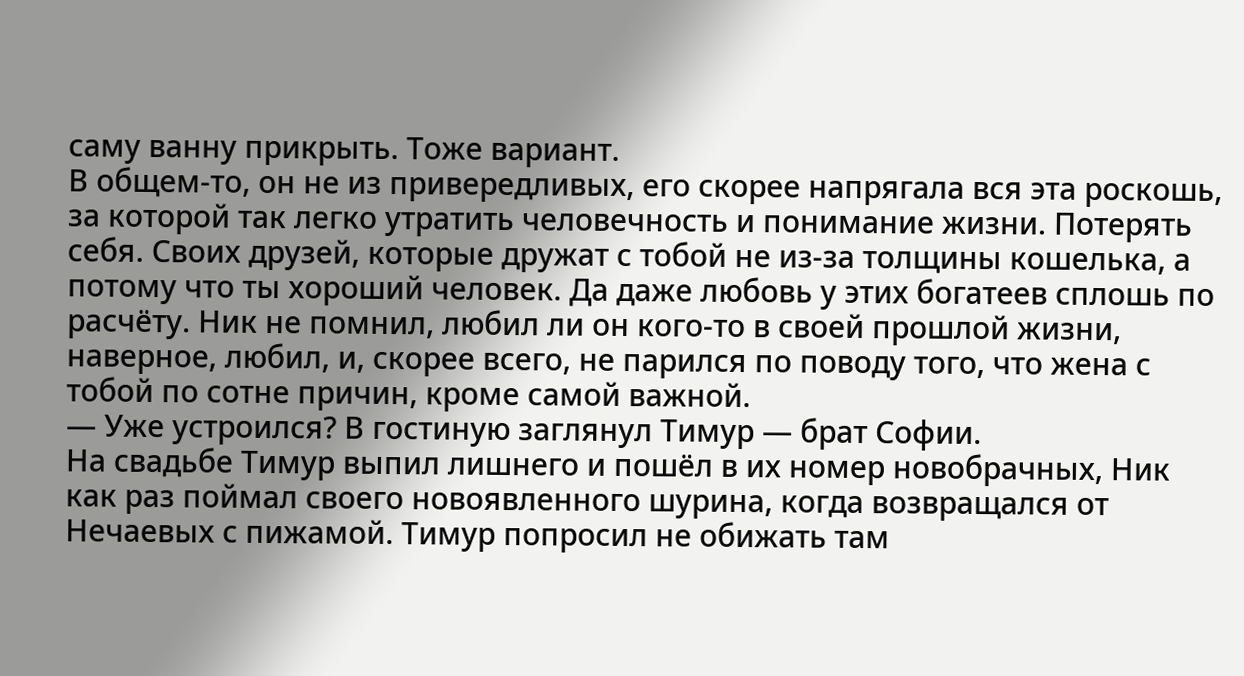саму ванну прикрыть. Тоже вариант.
В общем-то, он не из привередливых, его скорее напрягала вся эта роскошь, за которой так легко утратить человечность и понимание жизни. Потерять себя. Своих друзей, которые дружат с тобой не из-за толщины кошелька, а потому что ты хороший человек. Да даже любовь у этих богатеев сплошь по расчёту. Ник не помнил, любил ли он кого-то в своей прошлой жизни, наверное, любил, и, скорее всего, не парился по поводу того, что жена с тобой по сотне причин, кроме самой важной.
— Уже устроился? В гостиную заглянул Тимур — брат Софии.
На свадьбе Тимур выпил лишнего и пошёл в их номер новобрачных, Ник как раз поймал своего новоявленного шурина, когда возвращался от Нечаевых с пижамой. Тимур попросил не обижать там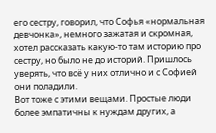его сестру, говорил, что Софья «нормальная девчонка», немного зажатая и скромная, хотел рассказать какую-то там историю про сестру, но было не до историй. Пришлось уверять, что всё у них отлично и с Софией они поладили.
Вот тоже с этими вещами. Простые люди более эмпатичны к нуждам других, а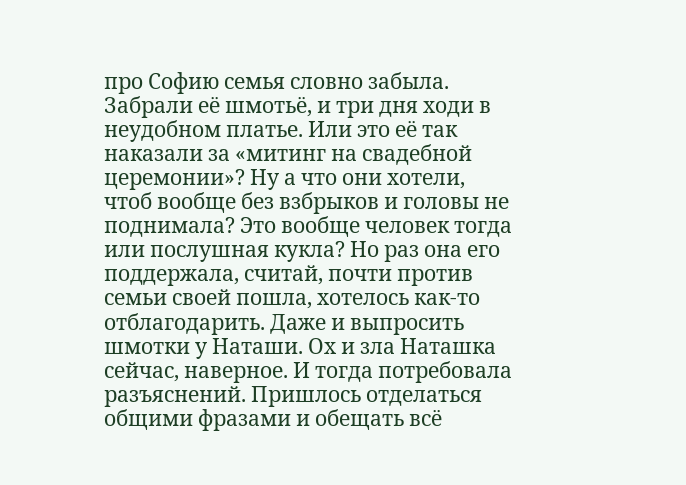про Софию семья словно забыла. Забрали её шмотьё, и три дня ходи в неудобном платье. Или это её так наказали за «митинг на свадебной церемонии»? Ну а что они хотели, чтоб вообще без взбрыков и головы не поднимала? Это вообще человек тогда или послушная кукла? Но раз она его поддержала, считай, почти против семьи своей пошла, хотелось как-то отблагодарить. Даже и выпросить шмотки у Наташи. Ох и зла Наташка сейчас, наверное. И тогда потребовала разъяснений. Пришлось отделаться общими фразами и обещать всё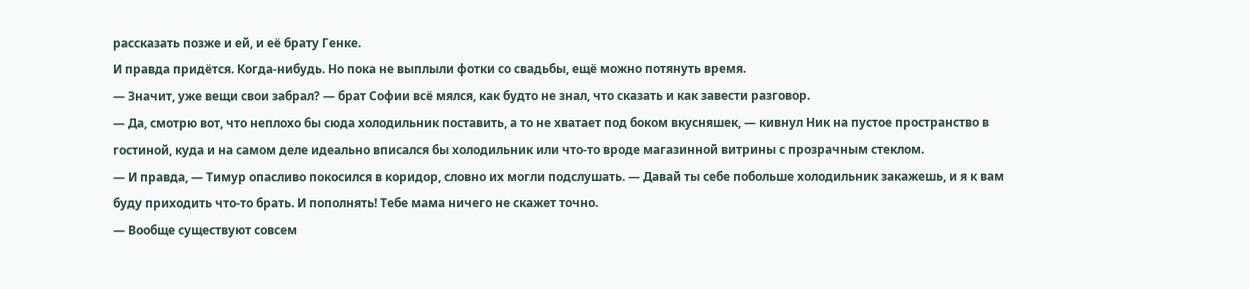рассказать позже и ей, и её брату Генке.
И правда придётся. Когда-нибудь. Но пока не выплыли фотки со свадьбы, ещё можно потянуть время.
— Значит, уже вещи свои забрал? — брат Софии всё мялся, как будто не знал, что сказать и как завести разговор.
— Да, смотрю вот, что неплохо бы сюда холодильник поставить, а то не хватает под боком вкусняшек, — кивнул Ник на пустое пространство в гостиной, куда и на самом деле идеально вписался бы холодильник или что-то вроде магазинной витрины с прозрачным стеклом.
— И правда, — Тимур опасливо покосился в коридор, словно их могли подслушать. — Давай ты себе побольше холодильник закажешь, и я к вам буду приходить что-то брать. И пополнять! Тебе мама ничего не скажет точно.
— Вообще существуют совсем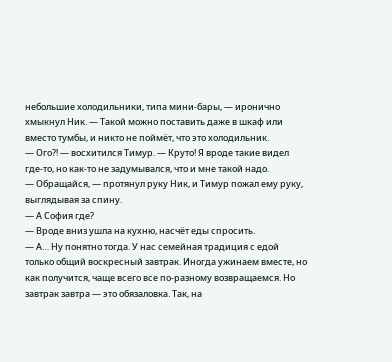небольшие холодильники, типа мини-бары, — иронично хмыкнул Ник. — Такой можно поставить даже в шкаф или вместо тумбы, и никто не поймёт, что это холодильник.
— Ого⁈ — восхитился Тимур. — Круто! Я вроде такие видел где-то, но как-то не задумывался, что и мне такой надо.
— Обращайся, — протянул руку Ник, и Тимур пожал ему руку, выглядывая за спину.
— А София где?
— Вроде вниз ушла на кухню, насчёт еды спросить.
— А… Ну понятно тогда. У нас семейная традиция с едой только общий воскресный завтрак. Иногда ужинаем вместе, но как получится, чаще всего все по-разному возвращаемся. Но завтрак завтра — это обязаловка. Так, на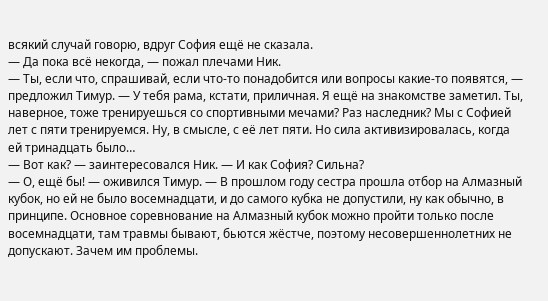всякий случай говорю, вдруг София ещё не сказала.
— Да пока всё некогда, — пожал плечами Ник.
— Ты, если что, спрашивай, если что-то понадобится или вопросы какие-то появятся, — предложил Тимур. — У тебя рама, кстати, приличная. Я ещё на знакомстве заметил. Ты, наверное, тоже тренируешься со спортивными мечами? Раз наследник? Мы с Софией лет с пяти тренируемся. Ну, в смысле, с её лет пяти. Но сила активизировалась, когда ей тринадцать было…
— Вот как? — заинтересовался Ник. — И как София? Сильна?
— О, ещё бы! — оживился Тимур. — В прошлом году сестра прошла отбор на Алмазный кубок, но ей не было восемнадцати, и до самого кубка не допустили, ну как обычно, в принципе. Основное соревнование на Алмазный кубок можно пройти только после восемнадцати, там травмы бывают, бьются жёстче, поэтому несовершеннолетних не допускают. Зачем им проблемы.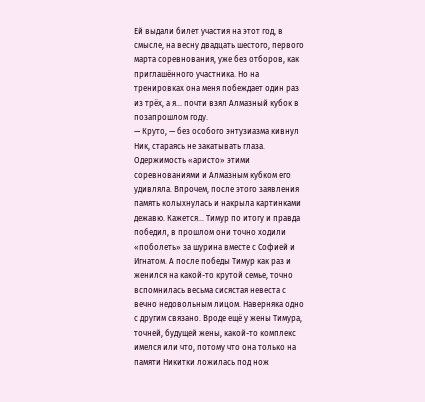Ей выдали билет участия на этот год, в смысле, на весну двадцать шестого, первого марта соревнования, уже без отборов, как приглашённого участника. Но на тренировках она меня побеждает один раз из трёх, а я… почти взял Алмазный кубок в позапрошлом году.
— Круто, — без особого энтузиазма кивнул Ник, стараясь не закатывать глаза. Одержимость «аристо» этими соревнованиями и Алмазным кубком его удивляла. Впрочем, после этого заявления память колыхнулась и накрыла картинками дежавю. Кажется… Тимур по итогу и правда победил, в прошлом они точно ходили «поболеть» за шурина вместе с Софией и Игнатом. А после победы Тимур как раз и женился на какой-то крутой семье, точно вспомнилась весьма сисястая невеста с вечно недовольным лицом. Наверняка одно с другим связано. Вроде ещё у жены Тимура, точней, будущей жены, какой-то комплекс имелся или что, потому что она только на памяти Никитки ложилась под нож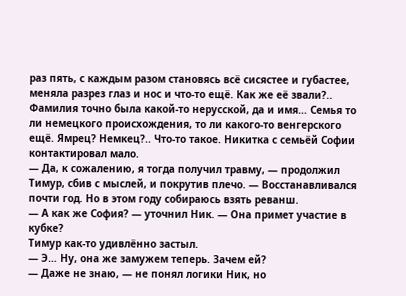раз пять, с каждым разом становясь всё сисястее и губастее, меняла разрез глаз и нос и что-то ещё. Как же её звали?.. Фамилия точно была какой-то нерусской, да и имя… Семья то ли немецкого происхождения, то ли какого-то венгерского ещё. Ямрец? Немкец?.. Что-то такое. Никитка с семьёй Софии контактировал мало.
— Да, к сожалению, я тогда получил травму, — продолжил Тимур, сбив с мыслей, и покрутив плечо. — Восстанавливался почти год. Но в этом году собираюсь взять реванш.
— А как же София? — уточнил Ник. — Она примет участие в кубке?
Тимур как-то удивлённо застыл.
— Э… Ну, она же замужем теперь. Зачем ей?
— Даже не знаю, — не понял логики Ник, но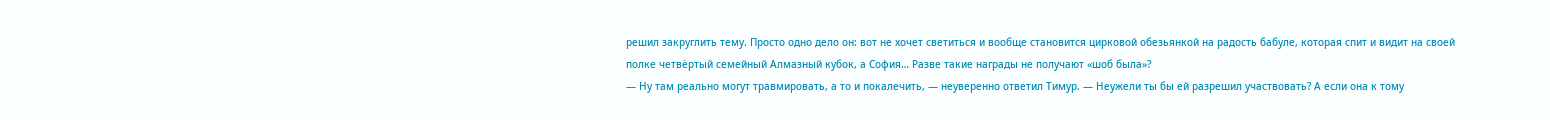решил закруглить тему. Просто одно дело он: вот не хочет светиться и вообще становится цирковой обезьянкой на радость бабуле, которая спит и видит на своей полке четвёртый семейный Алмазный кубок, а София… Разве такие награды не получают «шоб была»?
— Ну там реально могут травмировать, а то и покалечить, — неуверенно ответил Тимур. — Неужели ты бы ей разрешил участвовать? А если она к тому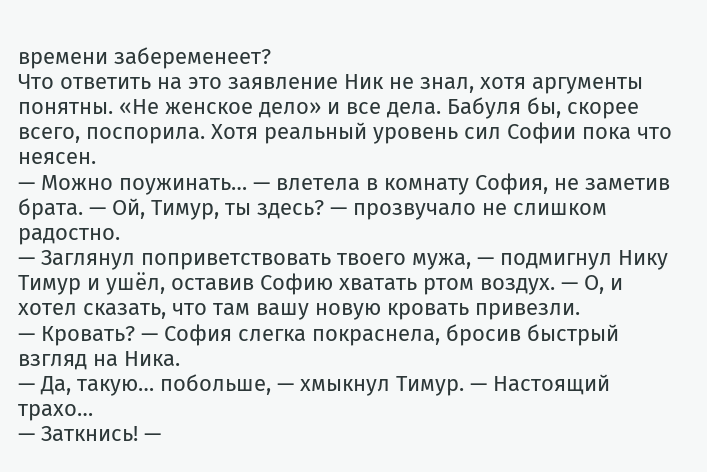времени забеременеет?
Что ответить на это заявление Ник не знал, хотя аргументы понятны. «Не женское дело» и все дела. Бабуля бы, скорее всего, поспорила. Хотя реальный уровень сил Софии пока что неясен.
— Можно поужинать… — влетела в комнату София, не заметив брата. — Ой, Тимур, ты здесь? — прозвучало не слишком радостно.
— Заглянул поприветствовать твоего мужа, — подмигнул Нику Тимур и ушёл, оставив Софию хватать ртом воздух. — О, и хотел сказать, что там вашу новую кровать привезли.
— Кровать? — София слегка покраснела, бросив быстрый взгляд на Ника.
— Да, такую… побольше, — хмыкнул Тимур. — Настоящий трахо…
— Заткнись! —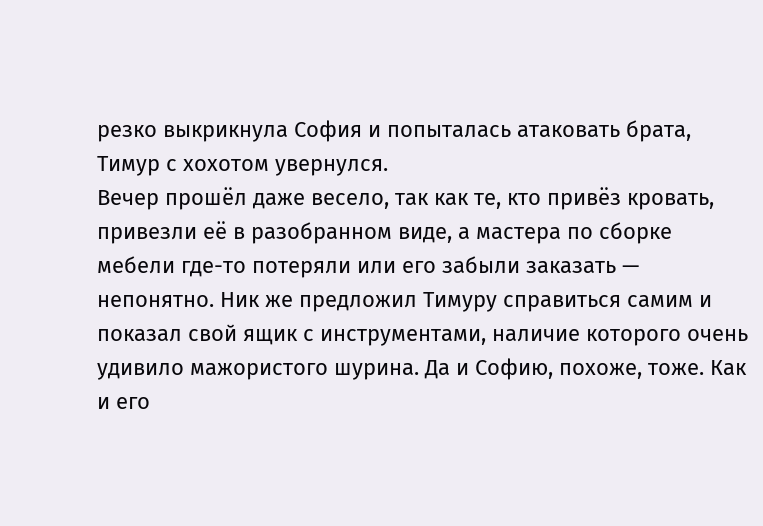резко выкрикнула София и попыталась атаковать брата, Тимур с хохотом увернулся.
Вечер прошёл даже весело, так как те, кто привёз кровать, привезли её в разобранном виде, а мастера по сборке мебели где-то потеряли или его забыли заказать — непонятно. Ник же предложил Тимуру справиться самим и показал свой ящик с инструментами, наличие которого очень удивило мажористого шурина. Да и Софию, похоже, тоже. Как и его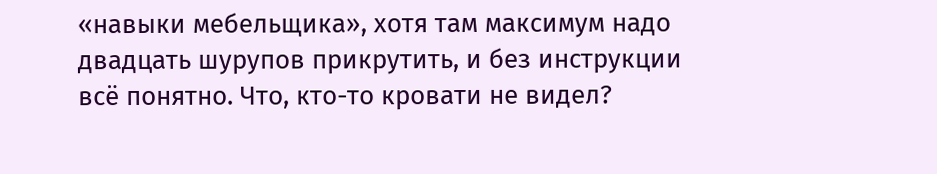«навыки мебельщика», хотя там максимум надо двадцать шурупов прикрутить, и без инструкции всё понятно. Что, кто-то кровати не видел?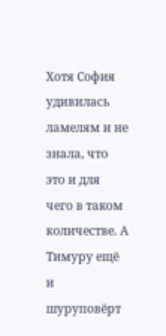Хотя София удивилась ламелям и не знала, что это и для чего в таком количестве. А Тимуру ещё и шуруповёрт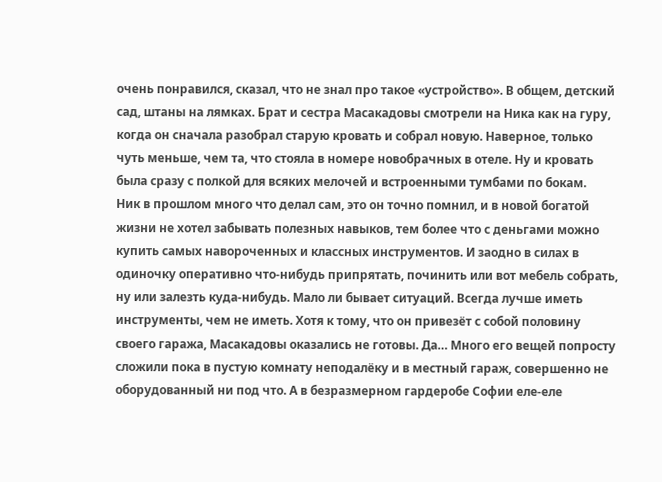очень понравился, сказал, что не знал про такое «устройство». В общем, детский сад, штаны на лямках. Брат и сестра Масакадовы смотрели на Ника как на гуру, когда он сначала разобрал старую кровать и собрал новую. Наверное, только чуть меньше, чем та, что стояла в номере новобрачных в отеле. Ну и кровать была сразу с полкой для всяких мелочей и встроенными тумбами по бокам.
Ник в прошлом много что делал сам, это он точно помнил, и в новой богатой жизни не хотел забывать полезных навыков, тем более что с деньгами можно купить самых навороченных и классных инструментов. И заодно в силах в одиночку оперативно что-нибудь припрятать, починить или вот мебель собрать, ну или залезть куда-нибудь. Мало ли бывает ситуаций. Всегда лучше иметь инструменты, чем не иметь. Хотя к тому, что он привезёт с собой половину своего гаража, Масакадовы оказались не готовы. Да… Много его вещей попросту сложили пока в пустую комнату неподалёку и в местный гараж, совершенно не оборудованный ни под что. А в безразмерном гардеробе Софии еле-еле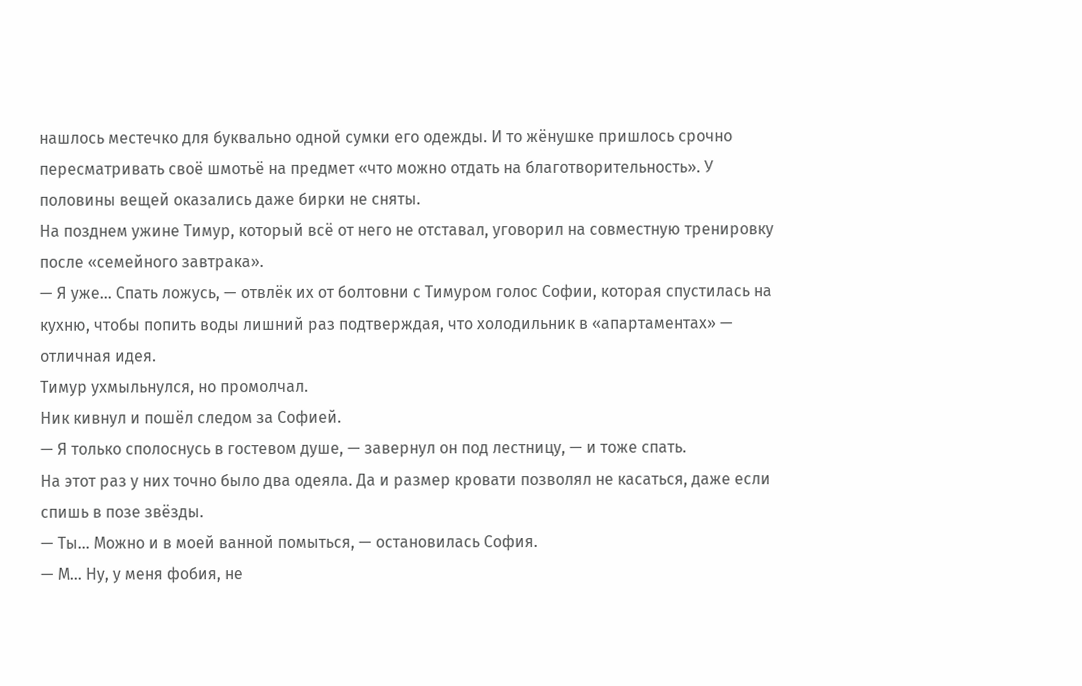нашлось местечко для буквально одной сумки его одежды. И то жёнушке пришлось срочно пересматривать своё шмотьё на предмет «что можно отдать на благотворительность». У половины вещей оказались даже бирки не сняты.
На позднем ужине Тимур, который всё от него не отставал, уговорил на совместную тренировку после «семейного завтрака».
— Я уже… Спать ложусь, — отвлёк их от болтовни с Тимуром голос Софии, которая спустилась на кухню, чтобы попить воды лишний раз подтверждая, что холодильник в «апартаментах» — отличная идея.
Тимур ухмыльнулся, но промолчал.
Ник кивнул и пошёл следом за Софией.
— Я только сполоснусь в гостевом душе, — завернул он под лестницу, — и тоже спать.
На этот раз у них точно было два одеяла. Да и размер кровати позволял не касаться, даже если спишь в позе звёзды.
— Ты… Можно и в моей ванной помыться, — остановилась София.
— М… Ну, у меня фобия, не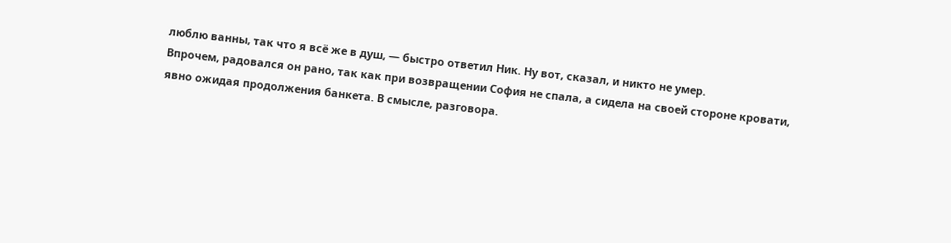люблю ванны, так что я всё же в душ, — быстро ответил Ник. Ну вот, сказал, и никто не умер.
Впрочем, радовался он рано, так как при возвращении София не спала, а сидела на своей стороне кровати, явно ожидая продолжения банкета. В смысле, разговора.